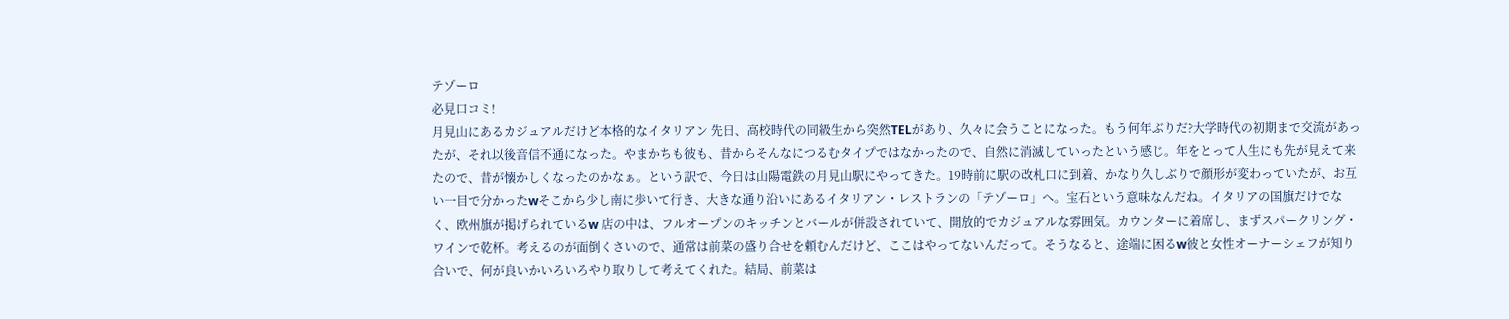テゾーロ
必見口コミ!
月見山にあるカジュアルだけど本格的なイタリアン 先日、高校時代の同級生から突然TELがあり、久々に会うことになった。もう何年ぶりだ?大学時代の初期まで交流があったが、それ以後音信不通になった。やまかちも彼も、昔からそんなにつるむタイプではなかったので、自然に消滅していったという感じ。年をとって人生にも先が見えて来たので、昔が懐かしくなったのかなぁ。という訳で、今日は山陽電鉄の月見山駅にやってきた。19時前に駅の改札口に到着、かなり久しぶりで顔形が変わっていたが、お互い一目で分かったwそこから少し南に歩いて行き、大きな通り沿いにあるイタリアン・レストランの「テゾーロ」へ。宝石という意味なんだね。イタリアの国旗だけでなく、欧州旗が掲げられているw 店の中は、フルオープンのキッチンとバールが併設されていて、開放的でカジュアルな雰囲気。カウンターに着席し、まずスパークリング・ワインで乾杯。考えるのが面倒くさいので、通常は前菜の盛り合せを頼むんだけど、ここはやってないんだって。そうなると、途端に困るw彼と女性オーナーシェフが知り合いで、何が良いかいろいろやり取りして考えてくれた。結局、前菜は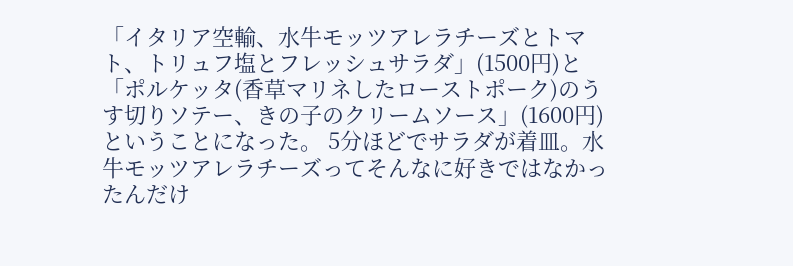「イタリア空輸、水牛モッツアレラチーズとトマト、トリュフ塩とフレッシュサラダ」(1500円)と「ポルケッタ(香草マリネしたローストポーク)のうす切りソテー、きの子のクリームソース」(1600円)ということになった。 5分ほどでサラダが着皿。水牛モッツアレラチーズってそんなに好きではなかったんだけ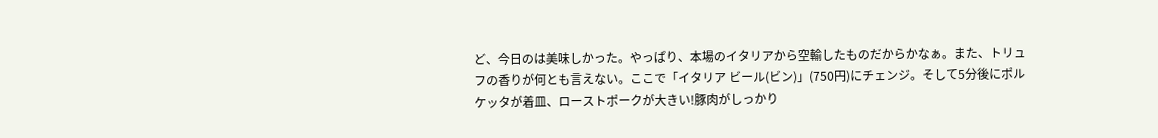ど、今日のは美味しかった。やっぱり、本場のイタリアから空輸したものだからかなぁ。また、トリュフの香りが何とも言えない。ここで「イタリア ビール(ビン)」(750円)にチェンジ。そして5分後にポルケッタが着皿、ローストポークが大きい!豚肉がしっかり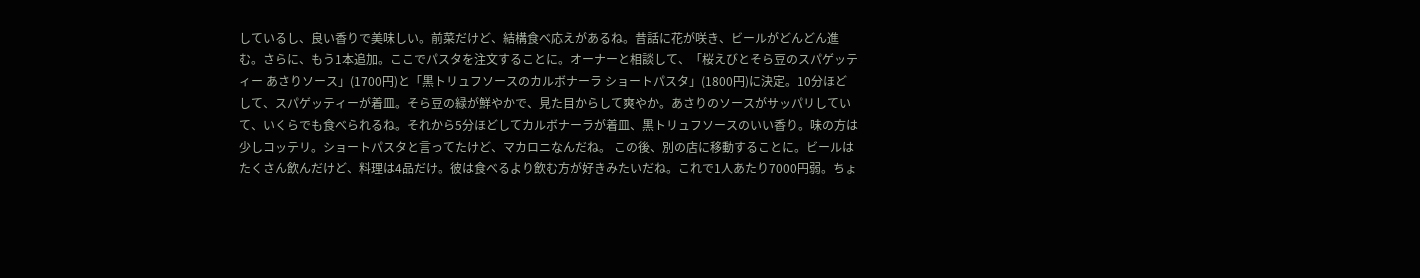しているし、良い香りで美味しい。前菜だけど、結構食べ応えがあるね。昔話に花が咲き、ビールがどんどん進む。さらに、もう1本追加。ここでパスタを注文することに。オーナーと相談して、「桜えびとそら豆のスパゲッティー あさりソース」(1700円)と「黒トリュフソースのカルボナーラ ショートパスタ」(1800円)に決定。10分ほどして、スパゲッティーが着皿。そら豆の緑が鮮やかで、見た目からして爽やか。あさりのソースがサッパリしていて、いくらでも食べられるね。それから5分ほどしてカルボナーラが着皿、黒トリュフソースのいい香り。味の方は少しコッテリ。ショートパスタと言ってたけど、マカロニなんだね。 この後、別の店に移動することに。ビールはたくさん飲んだけど、料理は4品だけ。彼は食べるより飲む方が好きみたいだね。これで1人あたり7000円弱。ちょ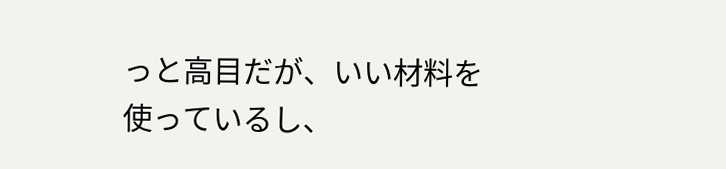っと高目だが、いい材料を使っているし、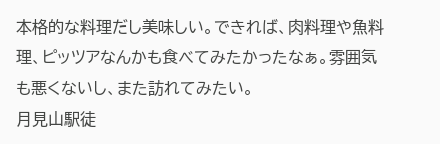本格的な料理だし美味しい。できれば、肉料理や魚料理、ピッツアなんかも食べてみたかったなぁ。雰囲気も悪くないし、また訪れてみたい。
月見山駅徒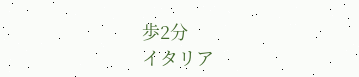歩2分
イタリア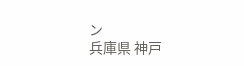ン
兵庫県 神戸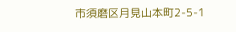市須磨区月見山本町2-5-1